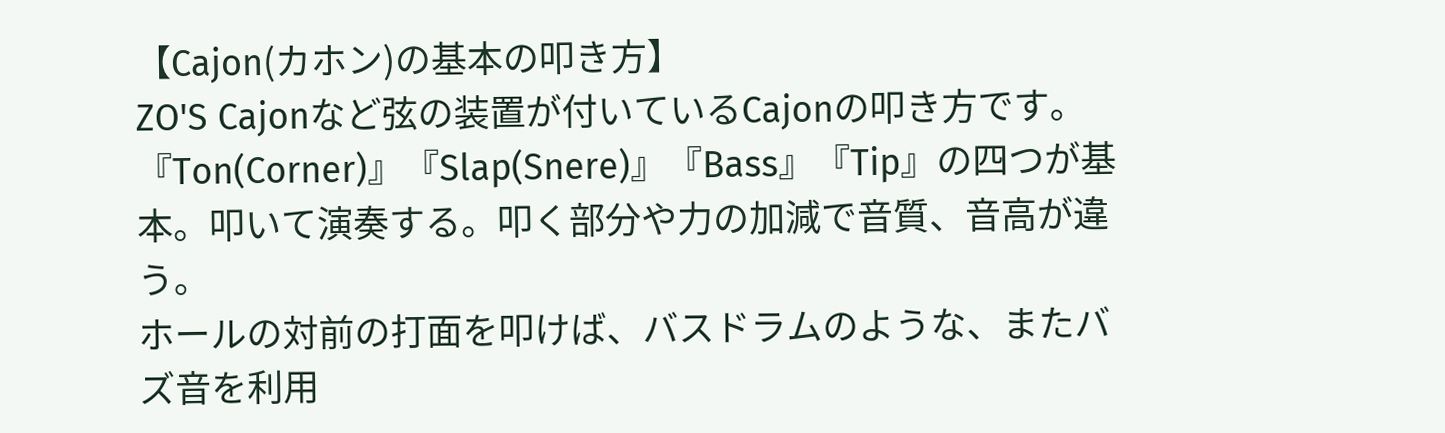【Cajon(カホン)の基本の叩き方】
ZO'S Cajonなど弦の装置が付いているCajonの叩き方です。『Ton(Corner)』『Slap(Snere)』『Bass』『Tip』の四つが基本。叩いて演奏する。叩く部分や力の加減で音質、音高が違う。
ホールの対前の打面を叩けば、バスドラムのような、またバズ音を利用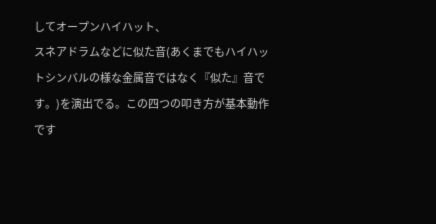してオープンハイハット、
スネアドラムなどに似た音(あくまでもハイハットシンバルの様な金属音ではなく『似た』音です。)を演出でる。この四つの叩き方が基本動作です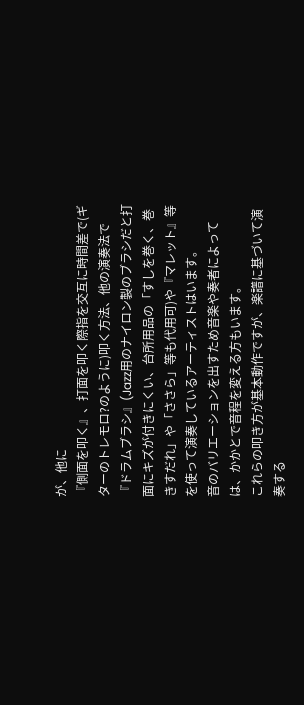が、他に
『側面を叩く』、打面を叩く際指を交互に時間差で(ギターのトレモロ?のように)叩く方法、他の演奏法で『ドラムブラシ』(Jazz用のナイロン製のブラシだと打面にキズが付きにくい、台所用品の「すしを巻く、巻きすだれ」や「ささら」等も代用可)や『マレット』等を使って演奏しているアーティストはいます。
音のバリエーションを出すため音楽や奏者によっては、かかとで音程を変える方もいます。
これらの叩き方が基本動作ですが、楽譜に基づいて演奏する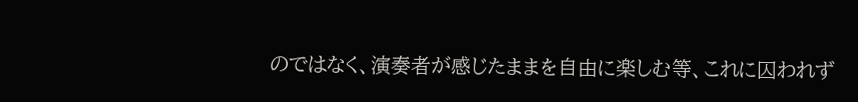のではなく、演奏者が感じたままを自由に楽しむ等、これに囚われず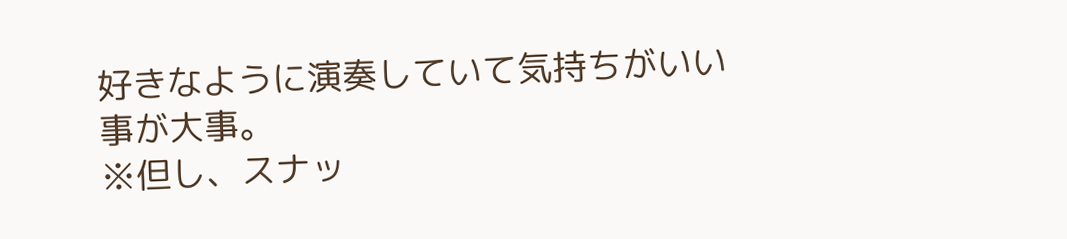好きなように演奏していて気持ちがいい事が大事。
※但し、スナッ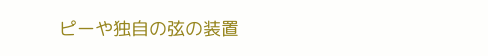ピーや独自の弦の装置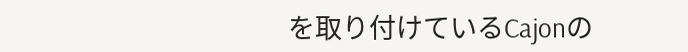を取り付けているCajonの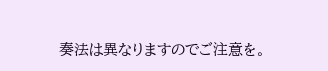奏法は異なりますのでご注意を。